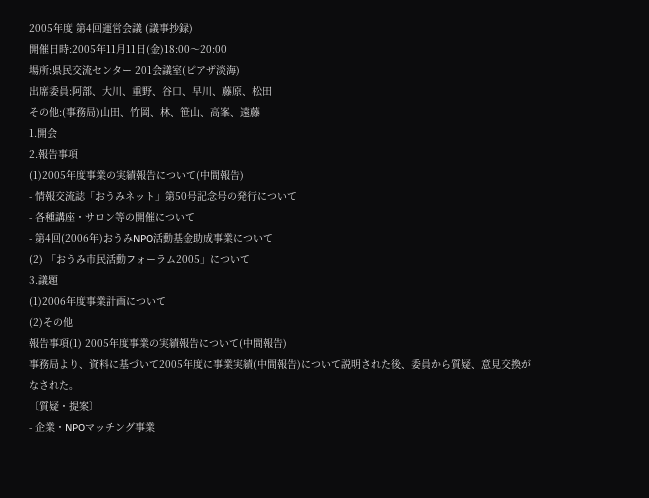2005年度 第4回運営会議 (議事抄録)
開催日時:2005年11月11日(金)18:00〜20:00
場所:県民交流センター 201会議室(ピアザ淡海)
出席委員:阿部、大川、重野、谷口、早川、藤原、松田
その他:(事務局)山田、竹岡、林、笹山、高峯、遠藤
1.開会
2.報告事項
(1)2005年度事業の実績報告について(中間報告)
- 情報交流誌「おうみネット」第50号記念号の発行について
- 各種講座・サロン等の開催について
- 第4回(2006年)おうみNPO活動基金助成事業について
(2) 「おうみ市民活動フォーラム2005」について
3.議題
(1)2006年度事業計画について
(2)その他
報告事項(1) 2005年度事業の実績報告について(中間報告)
事務局より、資料に基づいて2005年度に事業実績(中間報告)について説明された後、委員から質疑、意見交換がなされた。
〔質疑・提案〕
- 企業・NPOマッチング事業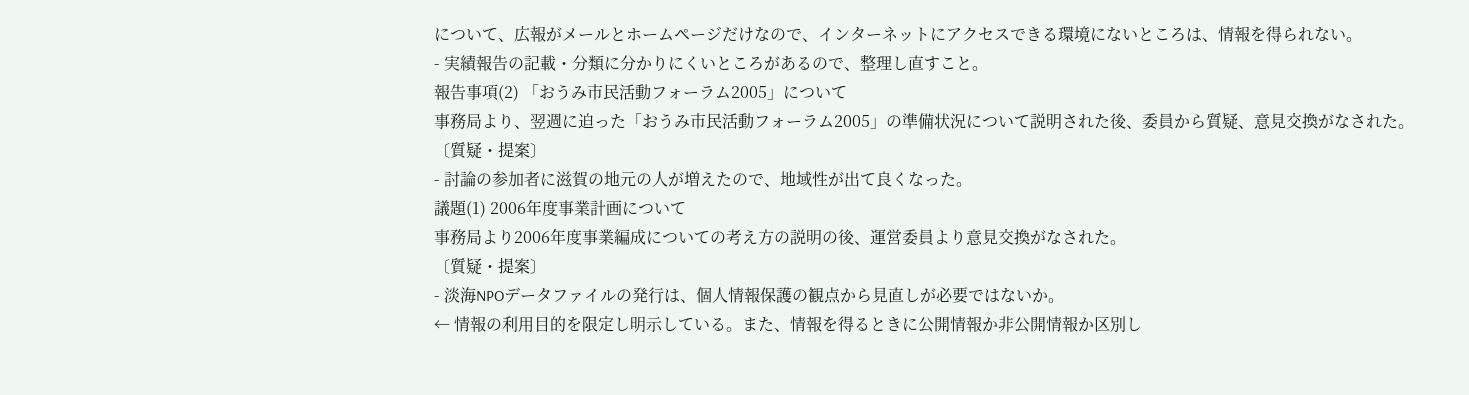について、広報がメールとホームページだけなので、インターネットにアクセスできる環境にないところは、情報を得られない。
- 実績報告の記載・分類に分かりにくいところがあるので、整理し直すこと。
報告事項(2) 「おうみ市民活動フォーラム2005」について
事務局より、翌週に迫った「おうみ市民活動フォーラム2005」の準備状況について説明された後、委員から質疑、意見交換がなされた。
〔質疑・提案〕
- 討論の参加者に滋賀の地元の人が増えたので、地域性が出て良くなった。
議題(1) 2006年度事業計画について
事務局より2006年度事業編成についての考え方の説明の後、運営委員より意見交換がなされた。
〔質疑・提案〕
- 淡海NPOデータファイルの発行は、個人情報保護の観点から見直しが必要ではないか。
← 情報の利用目的を限定し明示している。また、情報を得るときに公開情報か非公開情報か区別し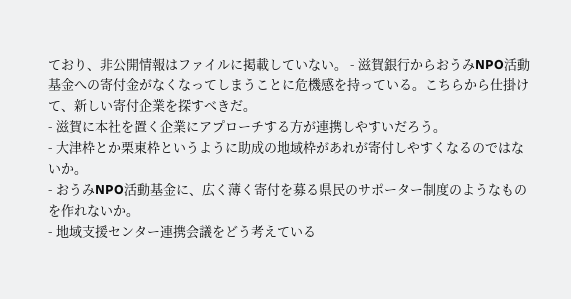ており、非公開情報はファイルに掲載していない。 - 滋賀銀行からおうみNPO活動基金への寄付金がなくなってしまうことに危機感を持っている。こちらから仕掛けて、新しい寄付企業を探すべきだ。
- 滋賀に本社を置く企業にアプローチする方が連携しやすいだろう。
- 大津枠とか栗東枠というように助成の地域枠があれが寄付しやすくなるのではないか。
- おうみNPO活動基金に、広く薄く寄付を募る県民のサポーター制度のようなものを作れないか。
- 地域支援センター連携会議をどう考えている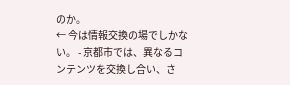のか。
← 今は情報交換の場でしかない。 - 京都市では、異なるコンテンツを交換し合い、さ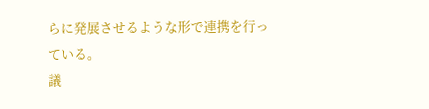らに発展させるような形で連携を行っている。
議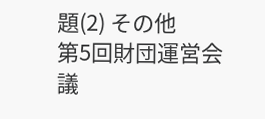題(2) その他
第5回財団運営会議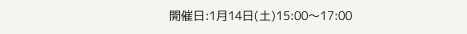開催日:1月14日(土)15:00〜17:00